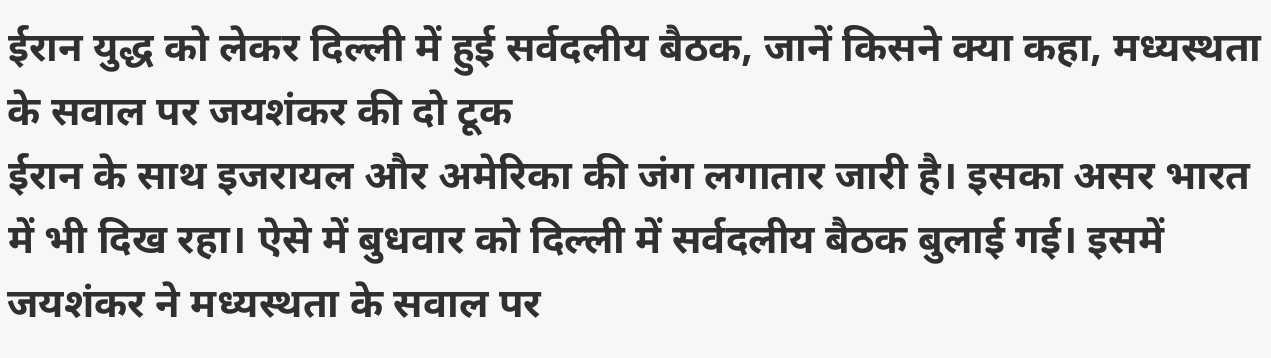ईरान युद्ध को लेकर दिल्ली में हुई सर्वदलीय बैठक, जानें किसने क्या कहा, मध्यस्थता के सवाल पर जयशंकर की दो टूक
ईरान के साथ इजरायल और अमेरिका की जंग लगातार जारी है। इसका असर भारत में भी दिख रहा। ऐसे में बुधवार को दिल्ली में सर्वदलीय बैठक बुलाई गई। इसमें जयशंकर ने मध्यस्थता के सवाल पर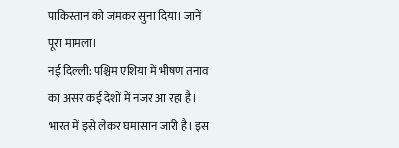पाकिस्तान को जमकर सुना दिया। जानें पूरा मामला।
नई दिल्ली: पश्चिम एशिया में भीषण तनाव का असर कई देशों में नजर आ रहा है। भारत में इसे लेकर घमासान जारी है। इस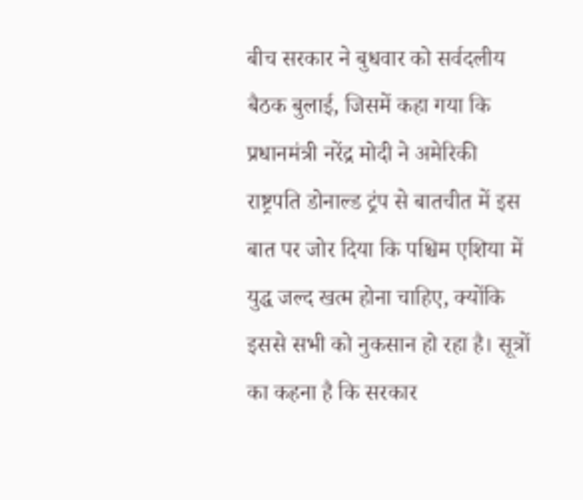बीच सरकार ने बुधवार को सर्वदलीय बैठक बुलाई, जिसमें कहा गया कि प्रधानमंत्री नरेंद्र मोदी ने अमेरिकी राष्ट्रपति डोनाल्ड ट्रंप से बातचीत में इस बात पर जोर दिया कि पश्चिम एशिया में युद्ध जल्द खत्म होना चाहिए, क्योंकि इससे सभी को नुकसान हो रहा है। सूत्रों का कहना है कि सरकार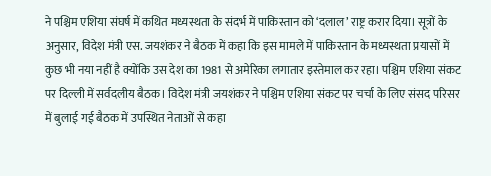ने पश्चिम एशिया संघर्ष में कथित मध्यस्थता के संदर्भ में पाकिस्तान को ‘दलाल’ राष्ट्र करार दिया। सूत्रों के अनुसार, विदेश मंत्री एस. जयशंकर ने बैठक में कहा कि इस मामले में पाकिस्तान के मध्यस्थता प्रयासों में कुछ भी नया नहीं है क्योंकि उस देश का 1981 से अमेरिका लगातार इस्तेमाल कर रहा। पश्चिम एशिया संकट पर दिल्ली में सर्वदलीय बैठक। विदेश मंत्री जयशंकर ने पश्चिम एशिया संकट पर चर्चा के लिए संसद परिसर में बुलाई गई बैठक में उपस्थित नेताओं से कहा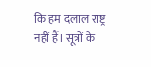कि हम दलाल राष्ट्र नहीं हैं। सूत्रों के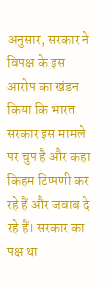अनुसार, सरकार ने विपक्ष के इस आरोप का खंडन किया कि भारत सरकार इस मामले पर चुप है और कहा किहम टिप्पणी कर रहे हैं और जवाब दे रहे हैं। सरकार का पक्ष था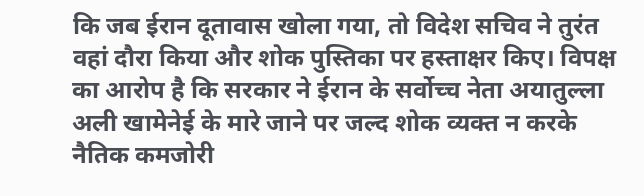कि जब ईरान दूतावास खोला गया, तो विदेश सचिव ने तुरंत वहां दौरा किया और शोक पुस्तिका पर हस्ताक्षर किए। विपक्ष का आरोप है कि सरकार ने ईरान के सर्वोच्च नेता अयातुल्ला अली खामेनेई के मारे जाने पर जल्द शोक व्यक्त न करके नैतिक कमजोरी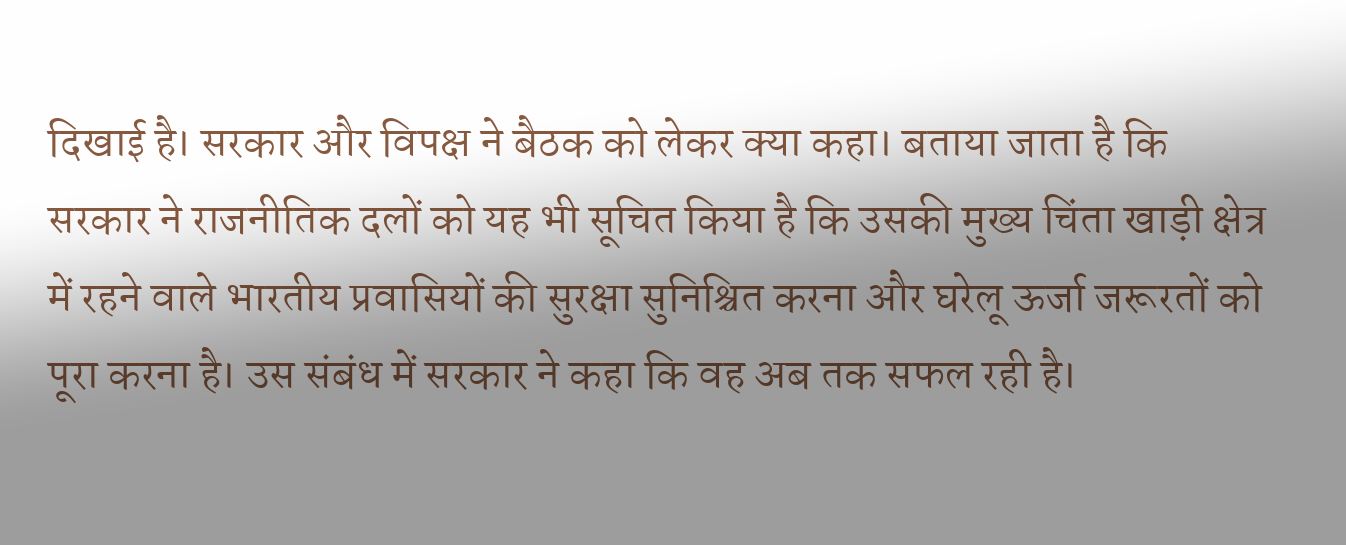दिखाई है। सरकार और विपक्ष ने बैठक को लेकर क्या कहा। बताया जाता है कि सरकार ने राजनीतिक दलों को यह भी सूचित किया है कि उसकी मुख्य चिंता खाड़ी क्षेत्र में रहने वाले भारतीय प्रवासियों की सुरक्षा सुनिश्चित करना और घरेलू ऊर्जा जरूरतों को पूरा करना है। उस संबंध में सरकार ने कहा कि वह अब तक सफल रही है।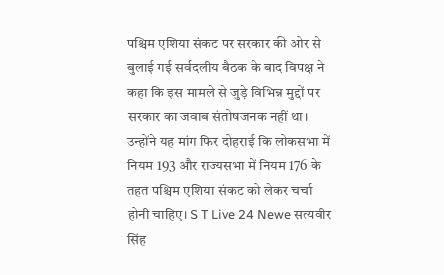पश्चिम एशिया संकट पर सरकार की ओर से बुलाई गई सर्वदलीय बैठक के बाद विपक्ष ने कहा कि इस मामले से जुड़े विभिन्न मुद्दों पर सरकार का जवाब संतोषजनक नहीं था। उन्होंने यह मांग फिर दोहराई कि लोकसभा में नियम 193 और राज्यसभा में नियम 176 के तहत पश्चिम एशिया संकट को लेकर चर्चा होनी चाहिए। S T Live 24 Newe सत्यवीर सिंह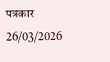पत्रकार 26/03/2026